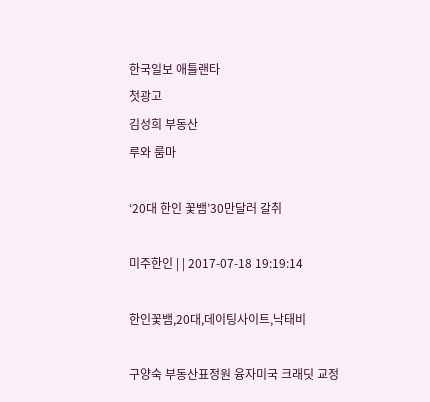한국일보 애틀랜타
첫광고
김성희 부동산
루와 룸마

‘20대 한인 꽃뱀’30만달러 갈취

미주한인 | | 2017-07-18 19:19:14

한인꽃뱀,20대,데이팅사이트,낙태비

구양숙 부동산표정원 융자미국 크래딧 교정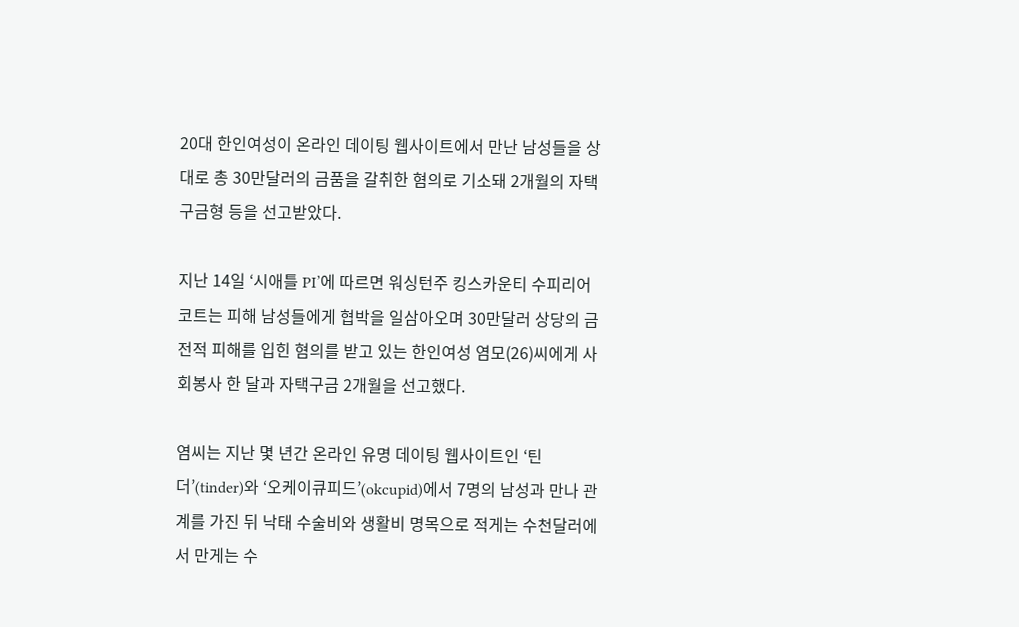20대 한인여성이 온라인 데이팅 웹사이트에서 만난 남성들을 상대로 총 30만달러의 금품을 갈취한 혐의로 기소돼 2개월의 자택구금형 등을 선고받았다.

지난 14일 ‘시애틀 PI’에 따르면 워싱턴주 킹스카운티 수피리어 코트는 피해 남성들에게 협박을 일삼아오며 30만달러 상당의 금전적 피해를 입힌 혐의를 받고 있는 한인여성 염모(26)씨에게 사회봉사 한 달과 자택구금 2개월을 선고했다.

염씨는 지난 몇 년간 온라인 유명 데이팅 웹사이트인 ‘틴더’(tinder)와 ‘오케이큐피드’(okcupid)에서 7명의 남성과 만나 관계를 가진 뒤 낙태 수술비와 생활비 명목으로 적게는 수천달러에서 만게는 수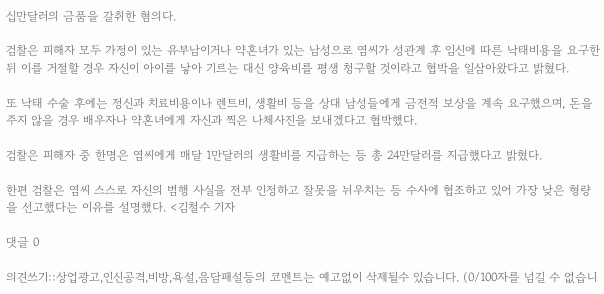십만달러의 금품을 갈취한 혐의다.

검찰은 피해자 모두 가정이 있는 유부남이거나 약혼녀가 있는 남성으로 염씨가 성관계 후 임신에 따른 낙태비용을 요구한 뒤 이를 거절할 경우 자신이 아이를 낳아 기르는 대신 양육비를 평생 청구할 것이라고 협박을 일삼아왔다고 밝혔다.

또 낙태 수술 후에는 정신과 치료비용이나 렌트비, 생활비 등을 상대 남성들에게 금전적 보상을 계속 요구했으며, 돈을 주지 않을 경우 배우자나 약혼녀에게 자신과 찍은 나체사진을 보내겠다고 협박했다.

검찰은 피해자 중 한명은 염씨에게 매달 1만달러의 생활비를 지급하는 등 총 24만달러를 지급했다고 밝혔다.

한편 검찰은 염씨 스스로 자신의 범행 사실을 전부 인정하고 잘못을 뉘우치는 등 수사에 협조하고 있어 가장 낮은 형량을 선고했다는 이유를 설명했다. <김철수 기자

댓글 0

의견쓰기::상업광고,인신공격,비방,욕설,음담패설등의 코멘트는 예고없이 삭제될수 있습니다. (0/100자를 넘길 수 없습니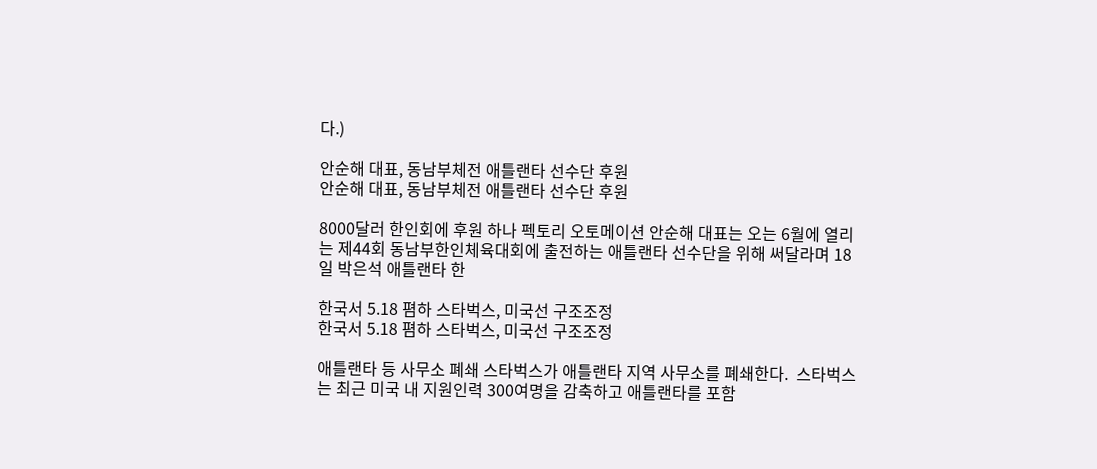다.)

안순해 대표, 동남부체전 애틀랜타 선수단 후원
안순해 대표, 동남부체전 애틀랜타 선수단 후원

8000달러 한인회에 후원 하나 펙토리 오토메이션 안순해 대표는 오는 6월에 열리는 제44회 동남부한인체육대회에 출전하는 애틀랜타 선수단을 위해 써달라며 18일 박은석 애틀랜타 한

한국서 5.18 폄하 스타벅스, 미국선 구조조정
한국서 5.18 폄하 스타벅스, 미국선 구조조정

애틀랜타 등 사무소 폐쇄 스타벅스가 애틀랜타 지역 사무소를 폐쇄한다.  스타벅스는 최근 미국 내 지원인력 300여명을 감축하고 애틀랜타를 포함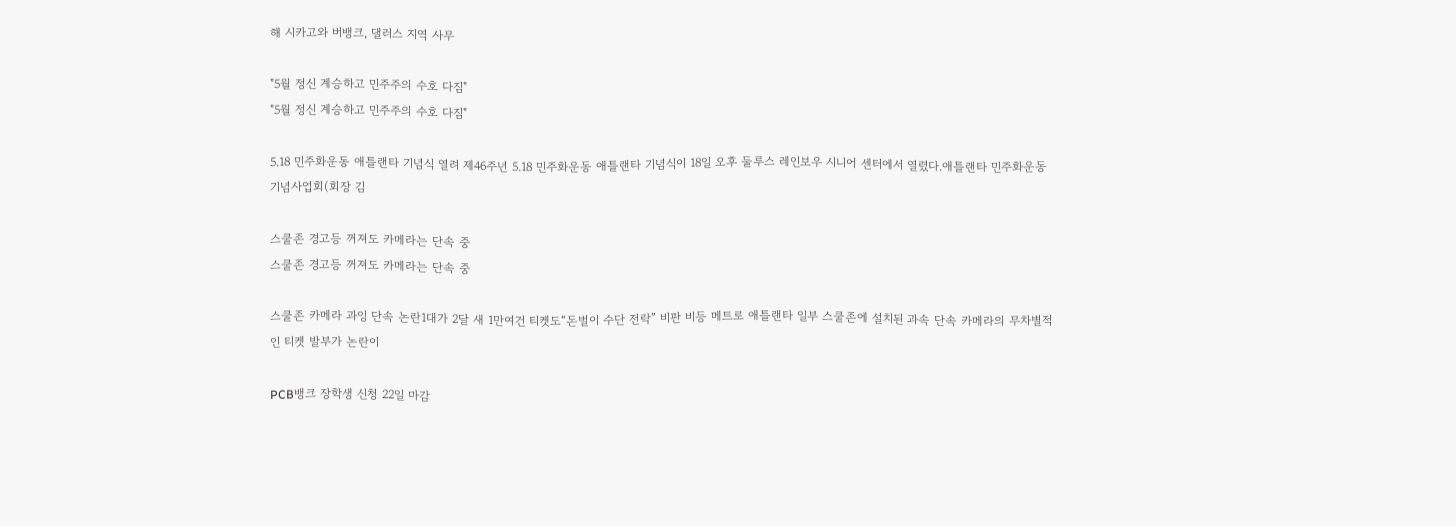해 시카고와 버뱅크, 댈러스 지역 사무

"5월 정신 계승하고 민주주의 수호 다짐"
"5월 정신 계승하고 민주주의 수호 다짐"

5.18 민주화운동 애틀랜타 기념식 열려 제46주년 5.18 민주화운동 애틀랜타 기념식이 18일 오후 둘루스 레인보우 시니어 센터에서 열렸다.애틀랜타 민주화운동 기념사업회(회장 김

스쿨존 경고등 꺼져도 카메라는 단속 중
스쿨존 경고등 꺼져도 카메라는 단속 중

스쿨존 카메라 과잉 단속 논란1대가 2달 새 1만여건 티켓도“돈벌이 수단 전락” 비판 비등 메트로 애틀랜타 일부 스쿨존에 설치된 과속 단속 카메라의 무차별적인 티켓 발부가 논란이

PCB뱅크 장학생 신청 22일 마감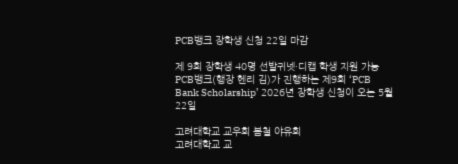PCB뱅크 장학생 신청 22일 마감

제 9회 장학생 40명 선발귀넷·디캡 학생 지원 가능 PCB뱅크(행장 헨리 김)가 진행하는 제9회 ‘PCB Bank Scholarship’ 2026년 장학생 신청이 오는 5월22일

고려대학교 교우회 봄철 야유회
고려대학교 교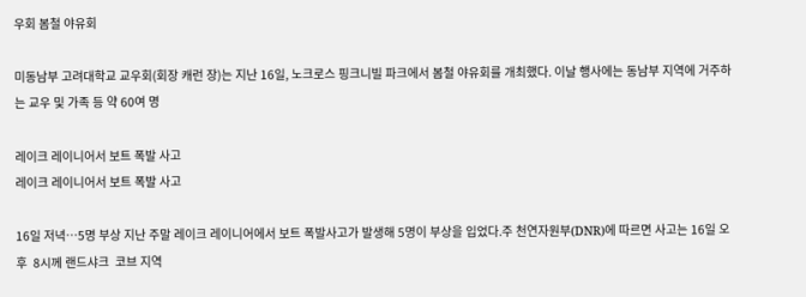우회 봄철 야유회

미동남부 고려대학교 교우회(회장 캐런 장)는 지난 16일, 노크로스 핑크니빌 파크에서 봄철 야유회를 개최했다. 이날 행사에는 동남부 지역에 거주하는 교우 및 가족 등 약 60여 명

레이크 레이니어서 보트 폭발 사고
레이크 레이니어서 보트 폭발 사고

16일 저녁…5명 부상 지난 주말 레이크 레이니어에서 보트 폭발사고가 발생해 5명이 부상을 입었다.주 천연자원부(DNR)에 따르면 사고는 16일 오후  8시께 랜드샤크  코브 지역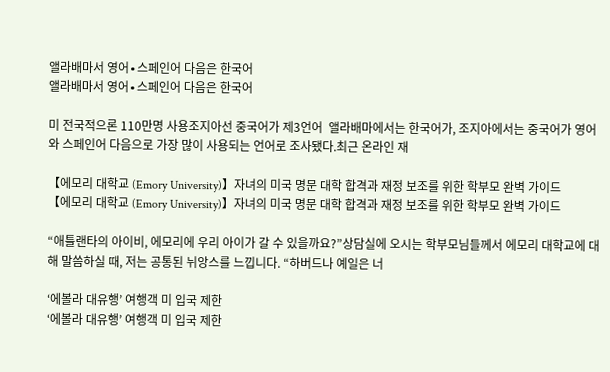앨라배마서 영어∙스페인어 다음은 한국어
앨라배마서 영어∙스페인어 다음은 한국어

미 전국적으론 110만명 사용조지아선 중국어가 제3언어  앨라배마에서는 한국어가, 조지아에서는 중국어가 영어와 스페인어 다음으로 가장 많이 사용되는 언어로 조사됐다.최근 온라인 재

【에모리 대학교 (Emory University)】자녀의 미국 명문 대학 합격과 재정 보조를 위한 학부모 완벽 가이드
【에모리 대학교 (Emory University)】자녀의 미국 명문 대학 합격과 재정 보조를 위한 학부모 완벽 가이드

“애틀랜타의 아이비, 에모리에 우리 아이가 갈 수 있을까요?”상담실에 오시는 학부모님들께서 에모리 대학교에 대해 말씀하실 때, 저는 공통된 뉘앙스를 느낍니다. “하버드나 예일은 너

‘에볼라 대유행’ 여행객 미 입국 제한
‘에볼라 대유행’ 여행객 미 입국 제한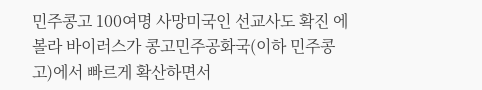민주콩고 100여명 사망미국인 선교사도 확진 에볼라 바이러스가 콩고민주공화국(이하 민주콩고)에서 빠르게 확산하면서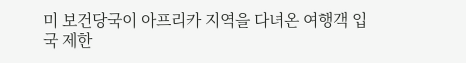미 보건당국이 아프리카 지역을 다녀온 여행객 입국 제한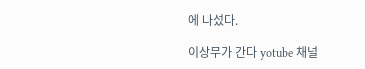에 나섰다.

이상무가 간다 yotube 채널